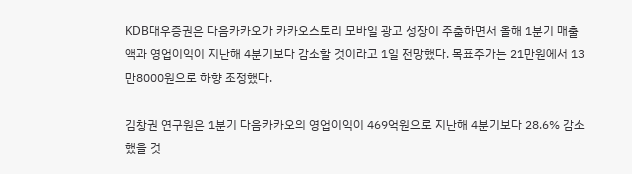KDB대우증권은 다음카카오가 카카오스토리 모바일 광고 성장이 주춤하면서 올해 1분기 매출액과 영업이익이 지난해 4분기보다 감소할 것이라고 1일 전망했다. 목표주가는 21만원에서 13만8000원으로 하향 조정했다.

김창권 연구원은 1분기 다음카카오의 영업이익이 469억원으로 지난해 4분기보다 28.6% 감소했을 것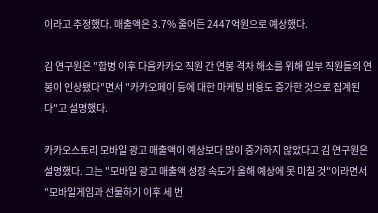이라고 추정했다. 매출액은 3.7% 줄어든 2447억원으로 예상했다.

김 연구원은 "합병 이후 다음카카오 직원 간 연봉 격차 해소를 위해 일부 직원들의 연봉이 인상됐다"면서 "카카오페이 등에 대한 마케팅 비용도 증가한 것으로 집계된다"고 설명했다.

카카오스토리 모바일 광고 매출액이 예상보다 많이 증가하지 않았다고 김 연구원은 설명했다. 그는 "모바일 광고 매출액 성장 속도가 올해 예상에 못 미칠 것"이라면서 "모바일게임과 선물하기 이후 세 번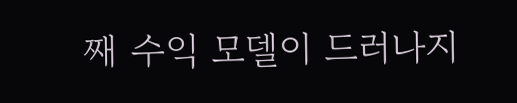째 수익 모델이 드러나지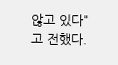않고 있다"고 전했다.